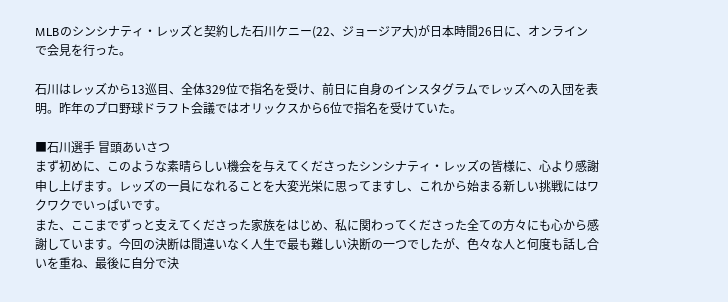MLBのシンシナティ・レッズと契約した石川ケニー(22、ジョージア大)が日本時間26日に、オンラインで会見を行った。

石川はレッズから13巡目、全体329位で指名を受け、前日に自身のインスタグラムでレッズへの入団を表明。昨年のプロ野球ドラフト会議ではオリックスから6位で指名を受けていた。

■石川選手 冒頭あいさつ
まず初めに、このような素晴らしい機会を与えてくださったシンシナティ・レッズの皆様に、心より感謝申し上げます。レッズの一員になれることを大変光栄に思ってますし、これから始まる新しい挑戦にはワクワクでいっぱいです。
また、ここまでずっと支えてくださった家族をはじめ、私に関わってくださった全ての方々にも心から感謝しています。今回の決断は間違いなく人生で最も難しい決断の一つでしたが、色々な人と何度も話し合いを重ね、最後に自分で決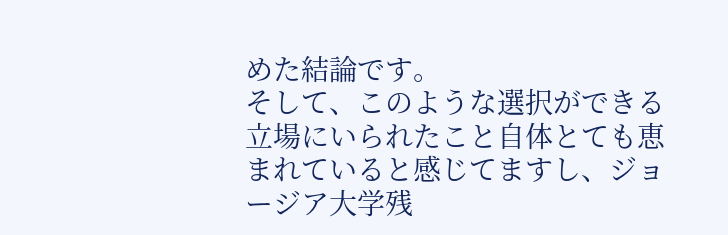めた結論です。
そして、このような選択ができる立場にいられたこと自体とても恵まれていると感じてますし、ジョージア大学残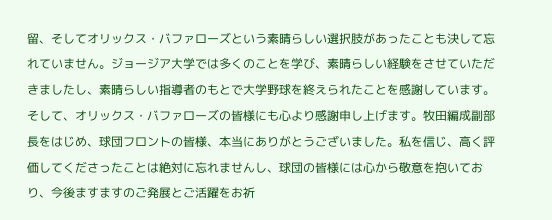留、そしてオリックス・バファローズという素晴らしい選択肢があったことも決して忘れていません。ジョージア大学では多くのことを学び、素晴らしい経験をさせていただきましたし、素晴らしい指導者のもとで大学野球を終えられたことを感謝しています。
そして、オリックス・バファローズの皆様にも心より感謝申し上げます。牧田編成副部長をはじめ、球団フロントの皆様、本当にありがとうございました。私を信じ、高く評価してくださったことは絶対に忘れませんし、球団の皆様には心から敬意を抱いており、今後ますますのご発展とご活躍をお祈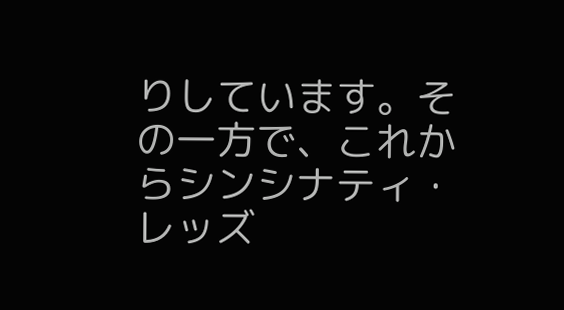りしています。その一方で、これからシンシナティ・レッズ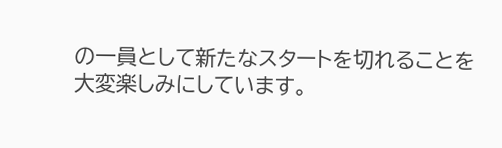の一員として新たなスタートを切れることを大変楽しみにしています。